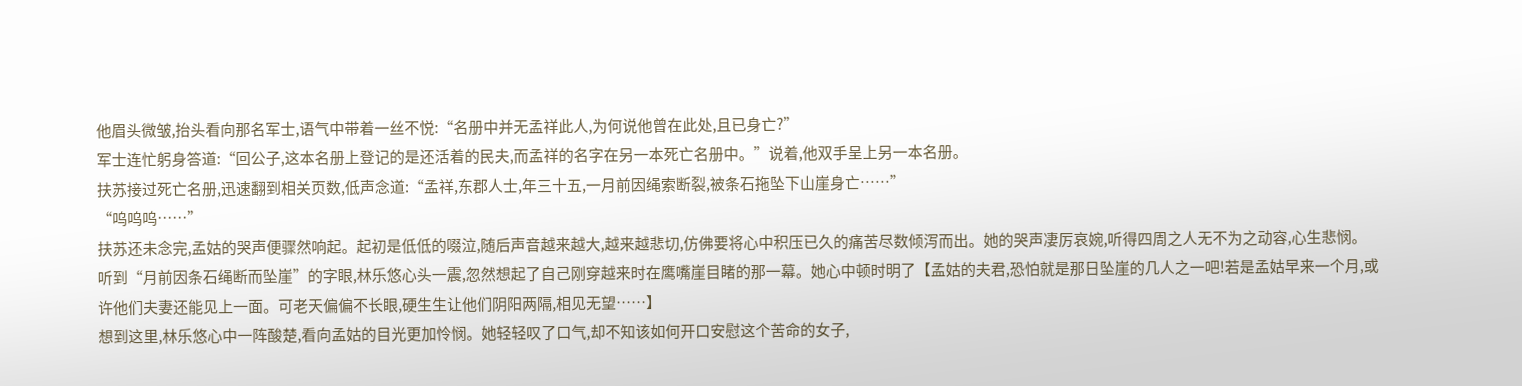他眉头微皱,抬头看向那名军士,语气中带着一丝不悦:“名册中并无孟祥此人,为何说他曾在此处,且已身亡?”
军士连忙躬身答道:“回公子,这本名册上登记的是还活着的民夫,而孟祥的名字在另一本死亡名册中。”说着,他双手呈上另一本名册。
扶苏接过死亡名册,迅速翻到相关页数,低声念道:“孟祥,东郡人士,年三十五,一月前因绳索断裂,被条石拖坠下山崖身亡……”
“呜呜呜……”
扶苏还未念完,孟姑的哭声便骤然响起。起初是低低的啜泣,随后声音越来越大,越来越悲切,仿佛要将心中积压已久的痛苦尽数倾泻而出。她的哭声凄厉哀婉,听得四周之人无不为之动容,心生悲悯。
听到“月前因条石绳断而坠崖”的字眼,林乐悠心头一震,忽然想起了自己刚穿越来时在鹰嘴崖目睹的那一幕。她心中顿时明了【孟姑的夫君,恐怕就是那日坠崖的几人之一吧!若是孟姑早来一个月,或许他们夫妻还能见上一面。可老天偏偏不长眼,硬生生让他们阴阳两隔,相见无望……】
想到这里,林乐悠心中一阵酸楚,看向孟姑的目光更加怜悯。她轻轻叹了口气,却不知该如何开口安慰这个苦命的女子,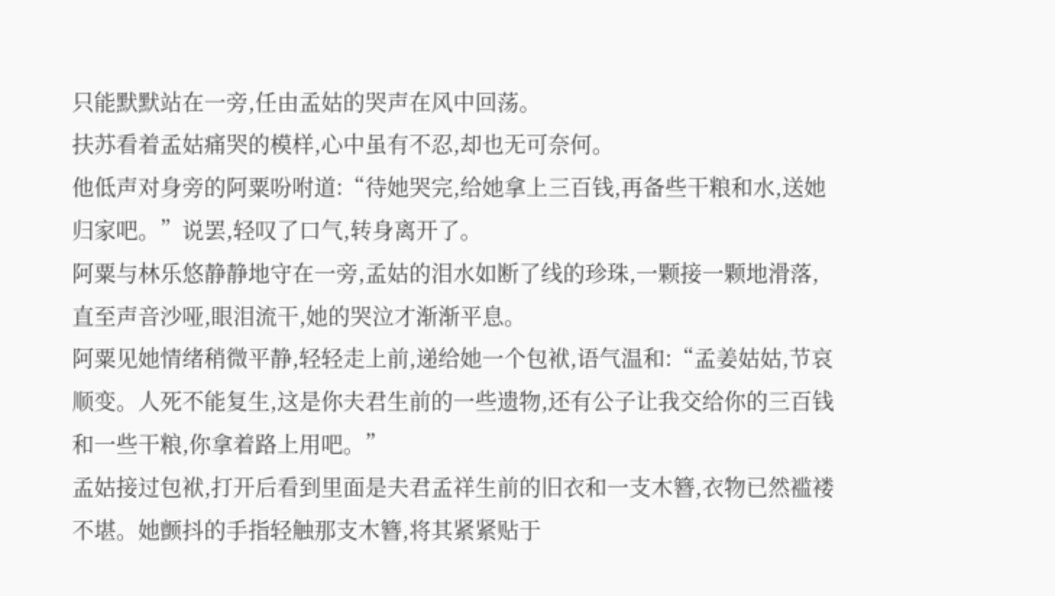只能默默站在一旁,任由孟姑的哭声在风中回荡。
扶苏看着孟姑痛哭的模样,心中虽有不忍,却也无可奈何。
他低声对身旁的阿粟吩咐道:“待她哭完,给她拿上三百钱,再备些干粮和水,送她归家吧。”说罢,轻叹了口气,转身离开了。
阿粟与林乐悠静静地守在一旁,孟姑的泪水如断了线的珍珠,一颗接一颗地滑落,直至声音沙哑,眼泪流干,她的哭泣才渐渐平息。
阿粟见她情绪稍微平静,轻轻走上前,递给她一个包袱,语气温和:“孟姜姑姑,节哀顺变。人死不能复生,这是你夫君生前的一些遗物,还有公子让我交给你的三百钱和一些干粮,你拿着路上用吧。”
孟姑接过包袱,打开后看到里面是夫君孟祥生前的旧衣和一支木簪,衣物已然褴褛不堪。她颤抖的手指轻触那支木簪,将其紧紧贴于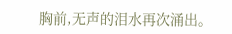胸前,无声的泪水再次涌出。